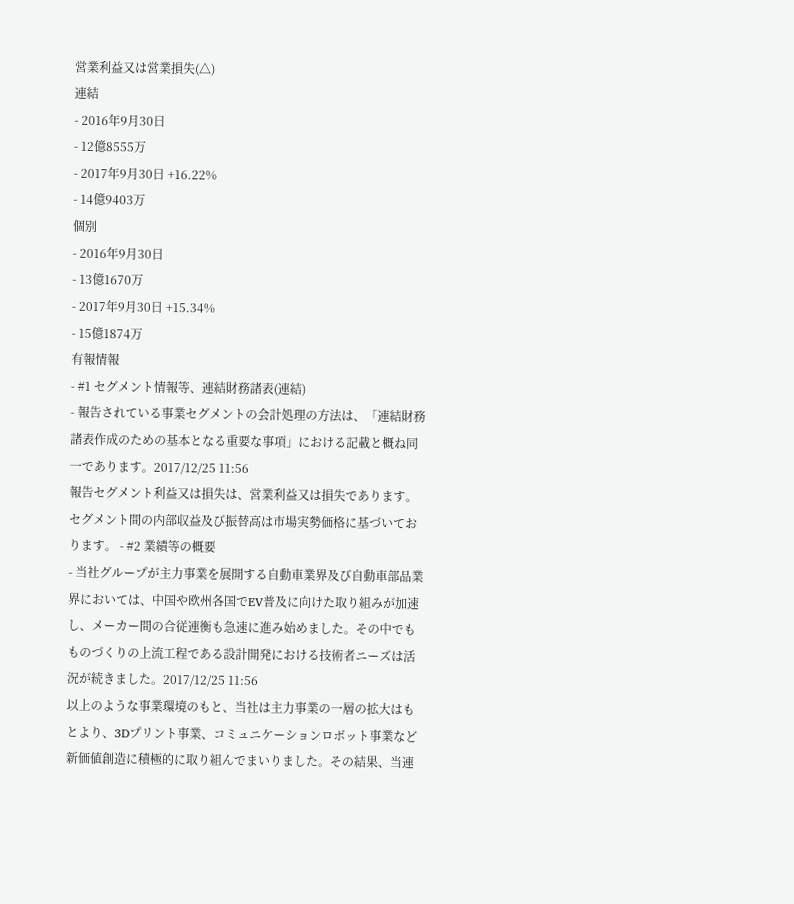営業利益又は営業損失(△)
連結
- 2016年9月30日
- 12億8555万
- 2017年9月30日 +16.22%
- 14億9403万
個別
- 2016年9月30日
- 13億1670万
- 2017年9月30日 +15.34%
- 15億1874万
有報情報
- #1 セグメント情報等、連結財務諸表(連結)
- 報告されている事業セグメントの会計処理の方法は、「連結財務諸表作成のための基本となる重要な事項」における記載と概ね同一であります。2017/12/25 11:56
報告セグメント利益又は損失は、営業利益又は損失であります。
セグメント間の内部収益及び振替高は市場実勢価格に基づいております。 - #2 業績等の概要
- 当社グループが主力事業を展開する自動車業界及び自動車部品業界においては、中国や欧州各国でEV普及に向けた取り組みが加速し、メーカー間の合従連衡も急速に進み始めました。その中でもものづくりの上流工程である設計開発における技術者ニーズは活況が続きました。2017/12/25 11:56
以上のような事業環境のもと、当社は主力事業の一層の拡大はもとより、3Dプリント事業、コミュニケーションロボット事業など新価値創造に積極的に取り組んでまいりました。その結果、当連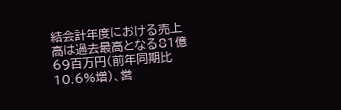結会計年度における売上高は過去最高となる81億69百万円(前年同期比10.6%増)、営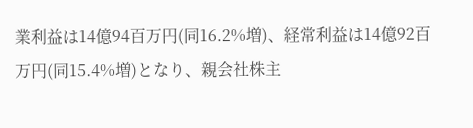業利益は14億94百万円(同16.2%増)、経常利益は14億92百万円(同15.4%増)となり、親会社株主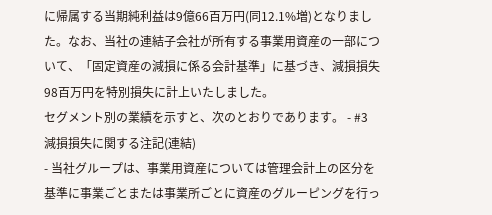に帰属する当期純利益は9億66百万円(同12.1%増)となりました。なお、当社の連結子会社が所有する事業用資産の一部について、「固定資産の減損に係る会計基準」に基づき、減損損失98百万円を特別損失に計上いたしました。
セグメント別の業績を示すと、次のとおりであります。 - #3 減損損失に関する注記(連結)
- 当社グループは、事業用資産については管理会計上の区分を基準に事業ごとまたは事業所ごとに資産のグルーピングを行っ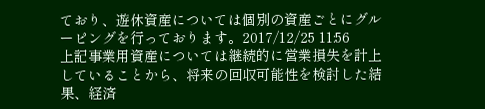ており、遊休資産については個別の資産ごとにグルーピングを行っております。2017/12/25 11:56
上記事業用資産については継続的に営業損失を計上していることから、将来の回収可能性を検討した結果、経済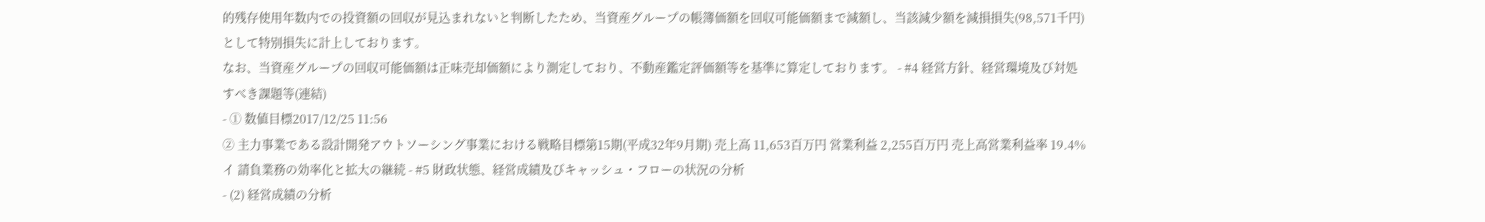的残存使用年数内での投資額の回収が見込まれないと判断したため、当資産グループの帳簿価額を回収可能価額まで減額し、当該減少額を減損損失(98,571千円)として特別損失に計上しております。
なお、当資産グループの回収可能価額は正味売却価額により測定しており、不動産鑑定評価額等を基準に算定しております。 - #4 経営方針、経営環境及び対処すべき課題等(連結)
- ① 数値目標2017/12/25 11:56
② 主力事業である設計開発アウトソーシング事業における戦略目標第15期(平成32年9月期) 売上高 11,653百万円 営業利益 2,255百万円 売上高営業利益率 19.4%
イ 請負業務の効率化と拡大の継続 - #5 財政状態、経営成績及びキャッシュ・フローの状況の分析
- (2) 経営成績の分析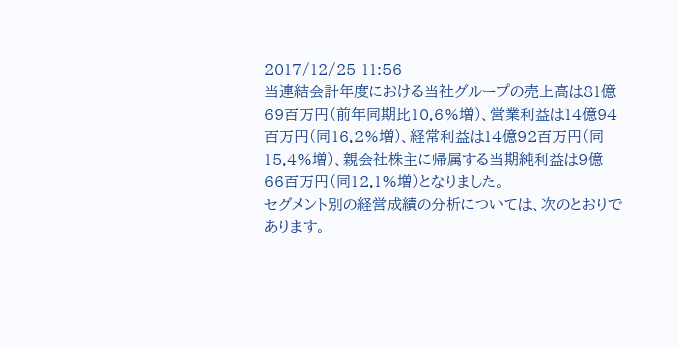2017/12/25 11:56
当連結会計年度における当社グループの売上高は81億69百万円(前年同期比10.6%増)、営業利益は14億94百万円(同16.2%増)、経常利益は14億92百万円(同15.4%増)、親会社株主に帰属する当期純利益は9億66百万円(同12.1%増)となりました。
セグメント別の経営成績の分析については、次のとおりであります。